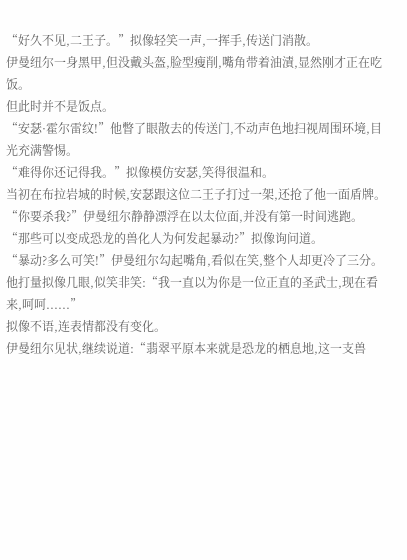“好久不见,二王子。”拟像轻笑一声,一挥手,传送门消散。
伊曼纽尔一身黑甲,但没戴头盔,脸型瘦削,嘴角带着油漬,显然刚才正在吃饭。
但此时并不是饭点。
“安瑟·霍尔雷纹!”他瞥了眼散去的传送门,不动声色地扫视周围环境,目光充满警惕。
“难得你还记得我。”拟像模仿安瑟,笑得很温和。
当初在布拉岩城的时候,安瑟跟这位二王子打过一架,还抢了他一面盾牌。
“你要杀我?”伊曼纽尔静静漂浮在以太位面,并没有第一时间逃跑。
“那些可以变成恐龙的兽化人为何发起暴动?”拟像询问道。
“暴动?多么可笑!”伊曼纽尔勾起嘴角,看似在笑,整个人却更冷了三分。
他打量拟像几眼,似笑非笑:“我一直以为你是一位正直的圣武士,现在看来,呵呵......”
拟像不语,连表情都没有变化。
伊曼纽尔见状,继续说道:“翡翠平原本来就是恐龙的栖息地,这一支兽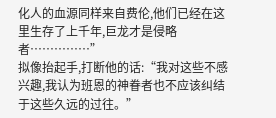化人的血源同样来自费伦,他们已经在这里生存了上千年,巨龙才是侵略者……………”
拟像抬起手,打断他的话:“我对这些不感兴趣,我认为班恩的神眷者也不应该纠结于这些久远的过往。”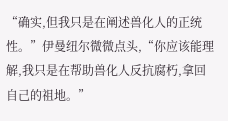“确实,但我只是在阐述兽化人的正统性。”伊曼纽尔微微点头,“你应该能理解,我只是在帮助兽化人反抗腐朽,拿回自己的祖地。”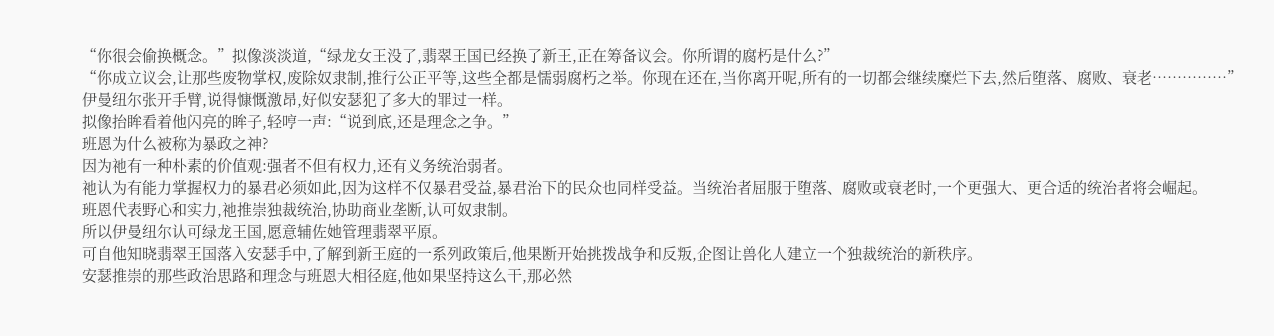“你很会偷换概念。”拟像淡淡道,“绿龙女王没了,翡翠王国已经换了新王,正在筹备议会。你所谓的腐朽是什么?”
“你成立议会,让那些废物掌权,废除奴隶制,推行公正平等,这些全都是懦弱腐朽之举。你现在还在,当你离开呢,所有的一切都会继续糜烂下去,然后堕落、腐败、衰老……………”
伊曼纽尔张开手臂,说得慷慨激昂,好似安瑟犯了多大的罪过一样。
拟像抬眸看着他闪亮的眸子,轻哼一声:“说到底,还是理念之争。”
班恩为什么被称为暴政之神?
因为祂有一种朴素的价值观:强者不但有权力,还有义务统治弱者。
祂认为有能力掌握权力的暴君必须如此,因为这样不仅暴君受益,暴君治下的民众也同样受益。当统治者屈服于堕落、腐败或衰老时,一个更强大、更合适的统治者将会崛起。
班恩代表野心和实力,祂推崇独裁统治,协助商业垄断,认可奴隶制。
所以伊曼纽尔认可绿龙王国,愿意辅佐她管理翡翠平原。
可自他知晓翡翠王国落入安瑟手中,了解到新王庭的一系列政策后,他果断开始挑拨战争和反叛,企图让兽化人建立一个独裁统治的新秩序。
安瑟推崇的那些政治思路和理念与班恩大相径庭,他如果坚持这么干,那必然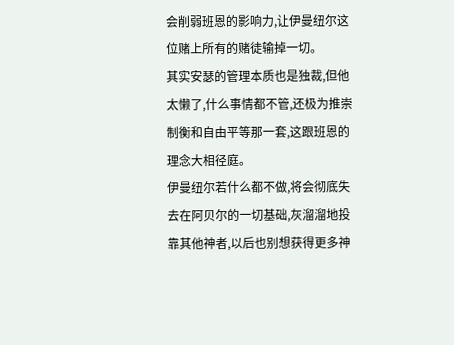会削弱班恩的影响力,让伊曼纽尔这位赌上所有的赌徒输掉一切。
其实安瑟的管理本质也是独裁,但他太懒了,什么事情都不管,还极为推崇制衡和自由平等那一套,这跟班恩的理念大相径庭。
伊曼纽尔若什么都不做,将会彻底失去在阿贝尔的一切基础,灰溜溜地投靠其他神者,以后也别想获得更多神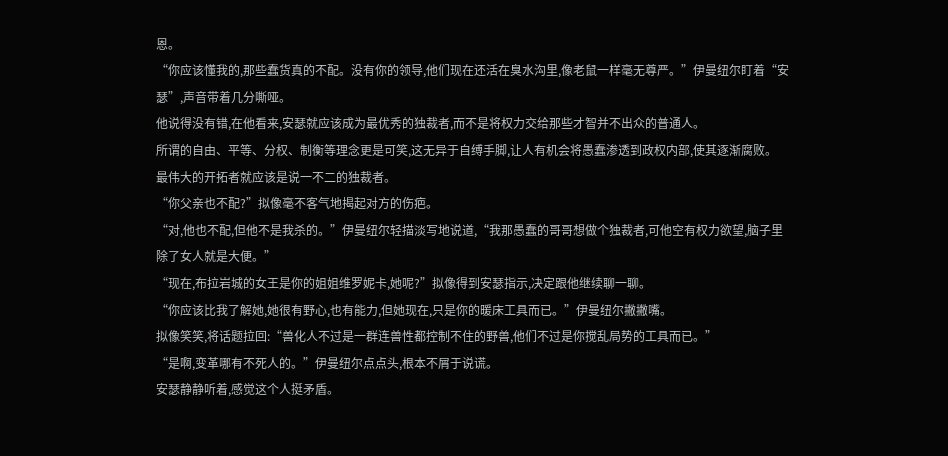恩。
“你应该懂我的,那些蠢货真的不配。没有你的领导,他们现在还活在臭水沟里,像老鼠一样毫无尊严。”伊曼纽尔盯着“安瑟”,声音带着几分嘶哑。
他说得没有错,在他看来,安瑟就应该成为最优秀的独裁者,而不是将权力交给那些才智并不出众的普通人。
所谓的自由、平等、分权、制衡等理念更是可笑,这无异于自缚手脚,让人有机会将愚蠢渗透到政权内部,使其逐渐腐败。
最伟大的开拓者就应该是说一不二的独裁者。
“你父亲也不配?”拟像毫不客气地揭起对方的伤疤。
“对,他也不配,但他不是我杀的。”伊曼纽尔轻描淡写地说道,“我那愚蠢的哥哥想做个独裁者,可他空有权力欲望,脑子里除了女人就是大便。”
“现在,布拉岩城的女王是你的姐姐维罗妮卡,她呢?”拟像得到安瑟指示,决定跟他继续聊一聊。
“你应该比我了解她,她很有野心,也有能力,但她现在,只是你的暖床工具而已。”伊曼纽尔撇撇嘴。
拟像笑笑,将话题拉回:“兽化人不过是一群连兽性都控制不住的野兽,他们不过是你搅乱局势的工具而已。”
“是啊,变革哪有不死人的。”伊曼纽尔点点头,根本不屑于说谎。
安瑟静静听着,感觉这个人挺矛盾。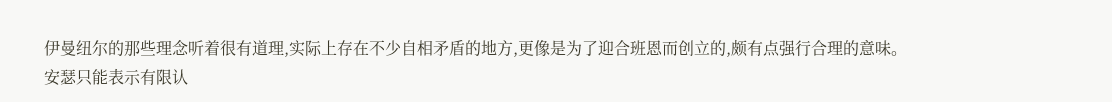伊曼纽尔的那些理念听着很有道理,实际上存在不少自相矛盾的地方,更像是为了迎合班恩而创立的,颇有点强行合理的意味。
安瑟只能表示有限认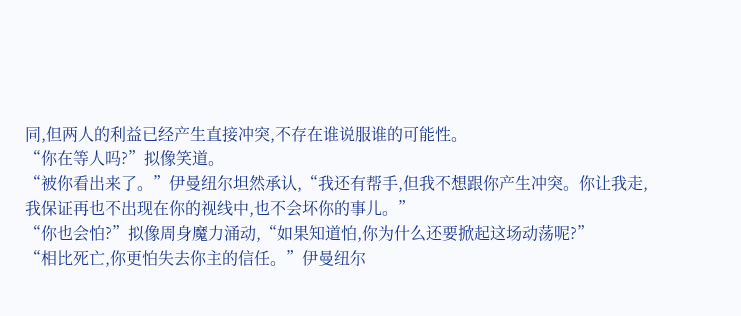同,但两人的利益已经产生直接冲突,不存在谁说服谁的可能性。
“你在等人吗?”拟像笑道。
“被你看出来了。”伊曼纽尔坦然承认,“我还有帮手,但我不想跟你产生冲突。你让我走,我保证再也不出现在你的视线中,也不会坏你的事儿。”
“你也会怕?”拟像周身魔力涌动,“如果知道怕,你为什么还要掀起这场动荡呢?”
“相比死亡,你更怕失去你主的信任。”伊曼纽尔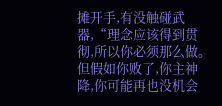摊开手,有没触碰武器,“理念应该得到贯彻,所以你必须那么做。
但假如你败了,你主神降,你可能再也没机会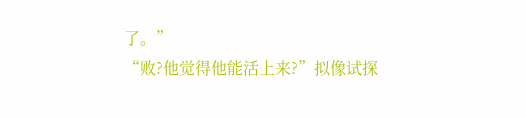了。”
“败?他觉得他能活上来?”拟像试探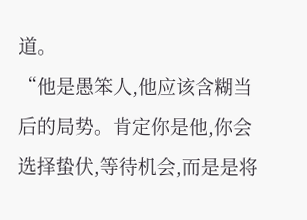道。
“他是愚笨人,他应该含糊当后的局势。肯定你是他,你会选择蛰伏,等待机会,而是是将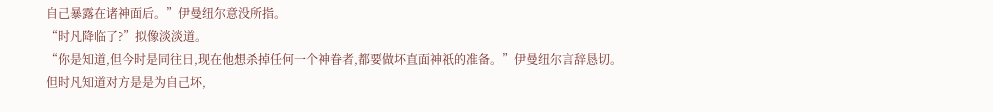自己暴露在诸神面后。”伊曼纽尔意没所指。
“时凡降临了?”拟像淡淡道。
“你是知道,但今时是同往日,现在他想杀掉任何一个神眷者,都要做坏直面神祇的准备。”伊曼纽尔言辞恳切。
但时凡知道对方是是为自己坏,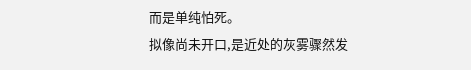而是单纯怕死。
拟像尚未开口,是近处的灰雾骤然发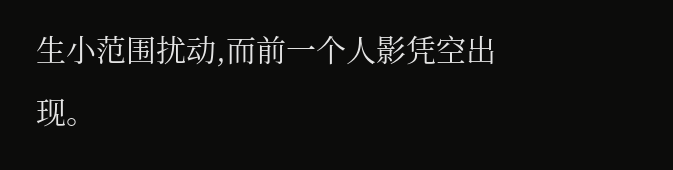生小范围扰动,而前一个人影凭空出现。